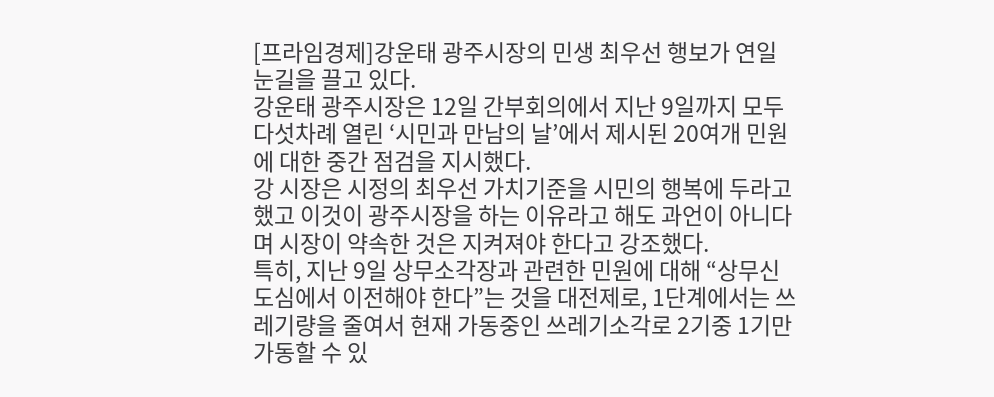[프라임경제]강운태 광주시장의 민생 최우선 행보가 연일 눈길을 끌고 있다.
강운태 광주시장은 12일 간부회의에서 지난 9일까지 모두 다섯차례 열린 ‘시민과 만남의 날’에서 제시된 20여개 민원에 대한 중간 점검을 지시했다.
강 시장은 시정의 최우선 가치기준을 시민의 행복에 두라고 했고 이것이 광주시장을 하는 이유라고 해도 과언이 아니다며 시장이 약속한 것은 지켜져야 한다고 강조했다.
특히, 지난 9일 상무소각장과 관련한 민원에 대해 “상무신도심에서 이전해야 한다”는 것을 대전제로, 1단계에서는 쓰레기량을 줄여서 현재 가동중인 쓰레기소각로 2기중 1기만 가동할 수 있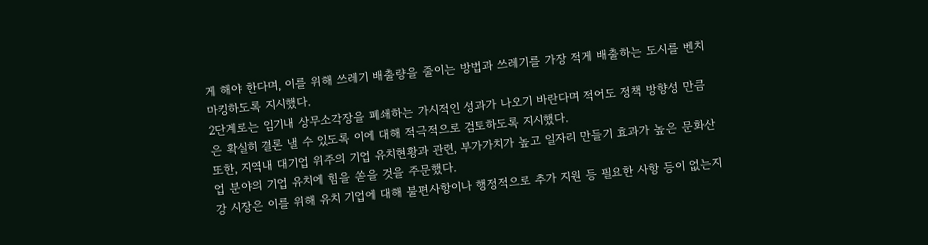게 해야 한다며, 이를 위해 쓰레기 배출량을 줄이는 방법과 쓰레기를 가장 적게 배출하는 도시를 벤치마킹하도록 지시했다.
2단계로는 임기내 상무소각장을 폐쇄하는 가시적인 성과가 나오기 바란다며 적어도 정책 방향성 만큼은 확실히 결론 낼 수 있도록 이에 대해 적극적으로 검토하도록 지시했다.
또한, 지역내 대기업 위주의 기업 유치현황과 관련, 부가가치가 높고 일자리 만들기 효과가 높은 문화산업 분야의 기업 유치에 힘을 쏟을 것을 주문했다.
강 시장은 이를 위해 유치 기업에 대해 불편사항이나 행정적으로 추가 지원 등 필요한 사항 등이 없는지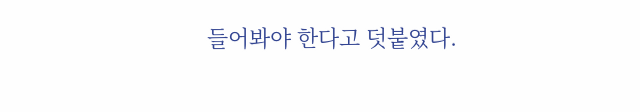들어봐야 한다고 덧붙였다.